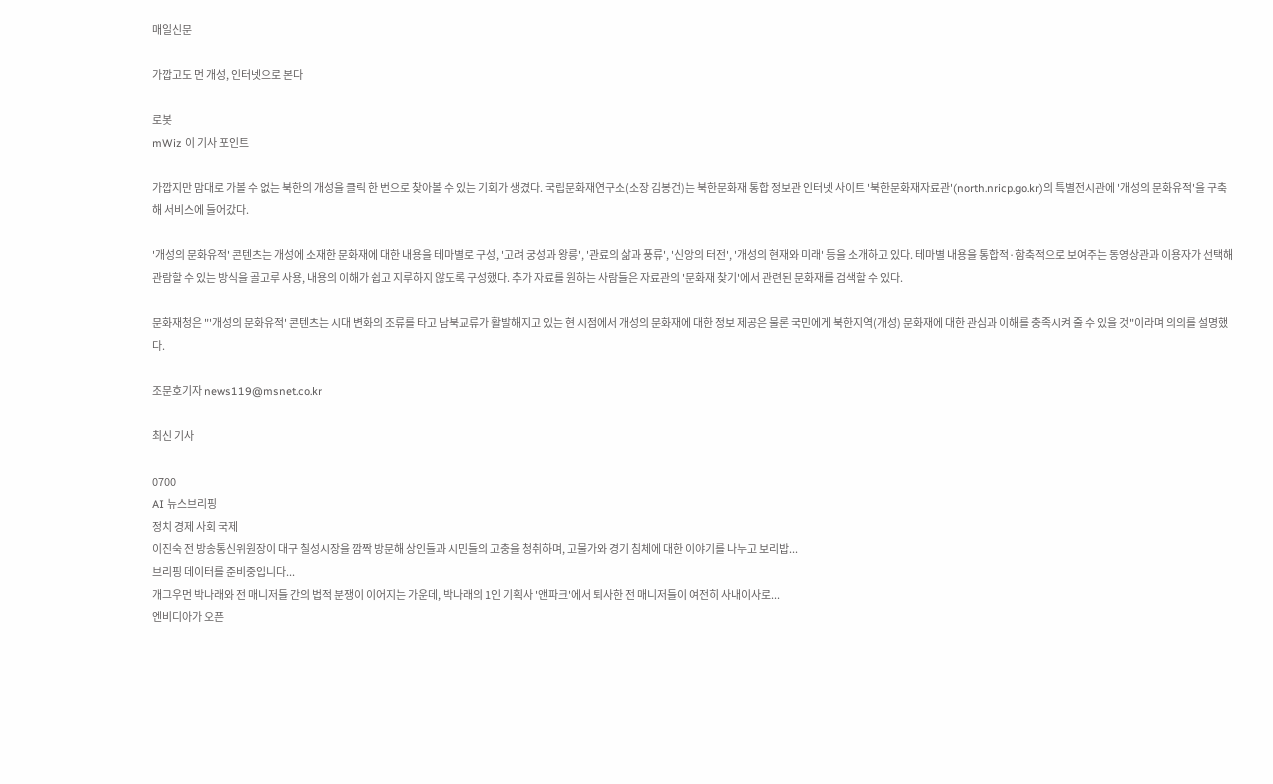매일신문

가깝고도 먼 개성, 인터넷으로 본다

로봇
mWiz 이 기사 포인트

가깝지만 맘대로 가볼 수 없는 북한의 개성을 클릭 한 번으로 찾아볼 수 있는 기회가 생겼다. 국립문화재연구소(소장 김봉건)는 북한문화재 통합 정보관 인터넷 사이트 '북한문화재자료관'(north.nricp.go.kr)의 특별전시관에 '개성의 문화유적'을 구축해 서비스에 들어갔다.

'개성의 문화유적' 콘텐츠는 개성에 소재한 문화재에 대한 내용을 테마별로 구성, '고려 궁성과 왕릉', '관료의 삶과 풍류', '신앙의 터전', '개성의 현재와 미래' 등을 소개하고 있다. 테마별 내용을 통합적·함축적으로 보여주는 동영상관과 이용자가 선택해 관람할 수 있는 방식을 골고루 사용, 내용의 이해가 쉽고 지루하지 않도록 구성했다. 추가 자료를 원하는 사람들은 자료관의 '문화재 찾기'에서 관련된 문화재를 검색할 수 있다.

문화재청은 "'개성의 문화유적' 콘텐츠는 시대 변화의 조류를 타고 남북교류가 활발해지고 있는 현 시점에서 개성의 문화재에 대한 정보 제공은 물론 국민에게 북한지역(개성) 문화재에 대한 관심과 이해를 충족시켜 줄 수 있을 것"이라며 의의를 설명했다.

조문호기자 news119@msnet.co.kr

최신 기사

0700
AI 뉴스브리핑
정치 경제 사회 국제
이진숙 전 방송통신위원장이 대구 칠성시장을 깜짝 방문해 상인들과 시민들의 고충을 청취하며, 고물가와 경기 침체에 대한 이야기를 나누고 보리밥...
브리핑 데이터를 준비중입니다...
개그우먼 박나래와 전 매니저들 간의 법적 분쟁이 이어지는 가운데, 박나래의 1인 기획사 '앤파크'에서 퇴사한 전 매니저들이 여전히 사내이사로...
엔비디아가 오픈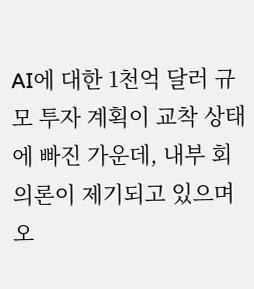AI에 대한 1천억 달러 규모 투자 계획이 교착 상태에 빠진 가운데, 내부 회의론이 제기되고 있으며 오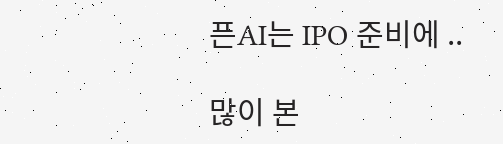픈AI는 IPO 준비에 ..

많이 본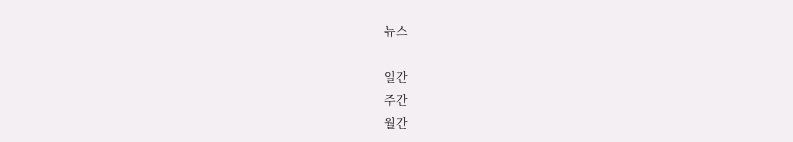뉴스

일간
주간
월간